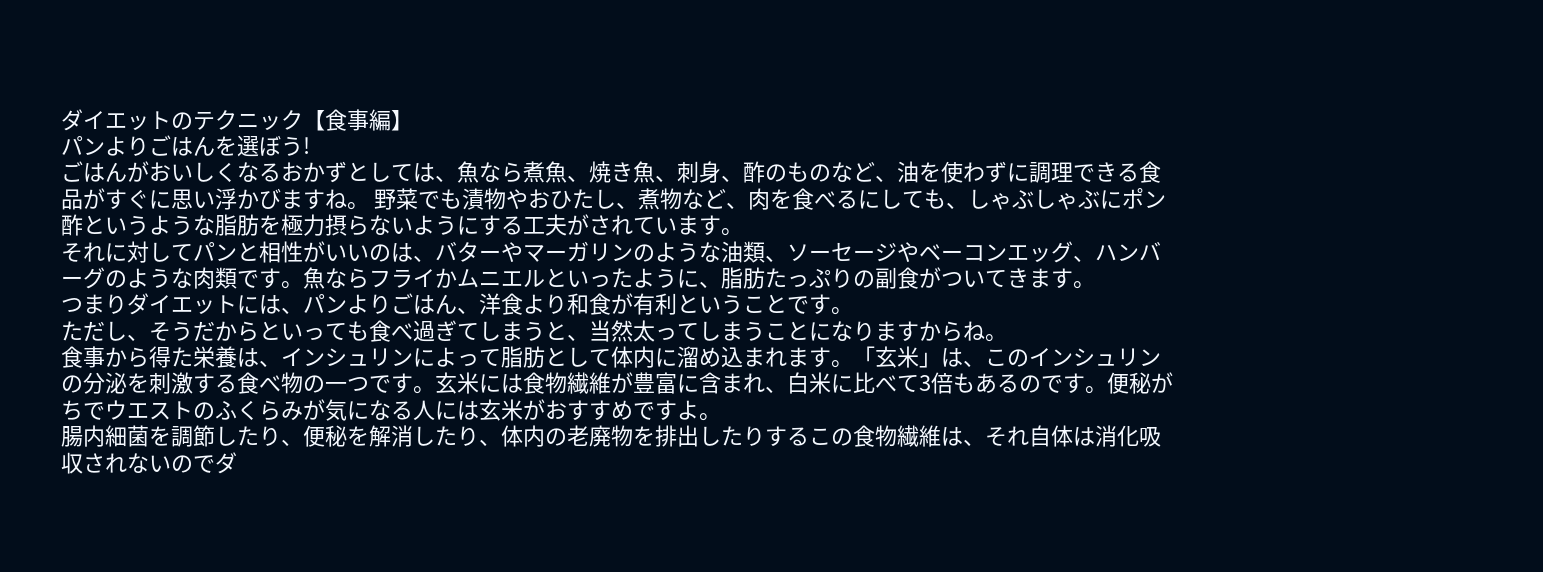ダイエットのテクニック【食事編】
パンよりごはんを選ぼう!
ごはんがおいしくなるおかずとしては、魚なら煮魚、焼き魚、刺身、酢のものなど、油を使わずに調理できる食品がすぐに思い浮かびますね。 野菜でも漬物やおひたし、煮物など、肉を食べるにしても、しゃぶしゃぶにポン酢というような脂肪を極力摂らないようにする工夫がされています。
それに対してパンと相性がいいのは、バターやマーガリンのような油類、ソーセージやベーコンエッグ、ハンバーグのような肉類です。魚ならフライかムニエルといったように、脂肪たっぷりの副食がついてきます。
つまりダイエットには、パンよりごはん、洋食より和食が有利ということです。
ただし、そうだからといっても食べ過ぎてしまうと、当然太ってしまうことになりますからね。
食事から得た栄養は、インシュリンによって脂肪として体内に溜め込まれます。「玄米」は、このインシュリンの分泌を刺激する食べ物の一つです。玄米には食物繊維が豊富に含まれ、白米に比べて3倍もあるのです。便秘がちでウエストのふくらみが気になる人には玄米がおすすめですよ。
腸内細菌を調節したり、便秘を解消したり、体内の老廃物を排出したりするこの食物繊維は、それ自体は消化吸収されないのでダ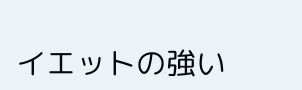イエットの強い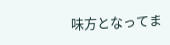味方となってま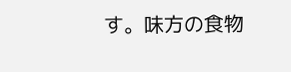す。味方の食物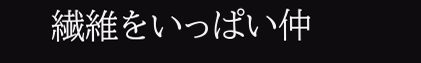繊維をいっぱい仲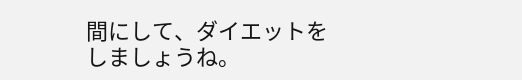間にして、ダイエットをしましょうね。